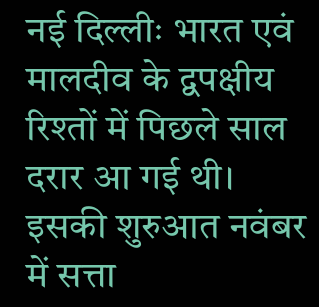नई दिल्लीः भारत एवं मालदीव के द्वपक्षीय रिश्तों में पिछले साल दरार आ गई थी। इसकी शुरुआत नवंबर में सत्ता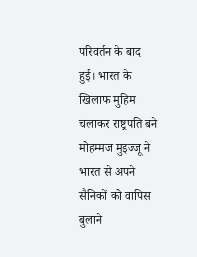परिवर्तन के बाद हुई। भारत के खिलाफ मुहिम चलाकर राष्ट्रपति बने मोहम्मज मुइज्जू ने भारत से अपने सैनिकों को वापिस बुलाने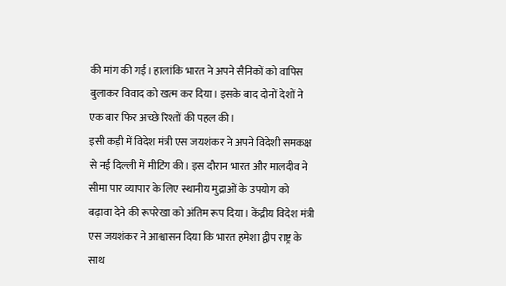की मांग की गई। हालांकि भारत ने अपने सैनिकों को वापिस बुलाकर विवाद को खत्म कर दिया। इसके बाद दोनों देशों ने एक बार फिर अच्छे रिश्तों की पहल की।
इसी कड़ी में विदेश मंत्री एस जयशंकर ने अपने विदेशी समकक्ष से नई दिल्ली में मीटिंग की। इस दौरान भारत और मालदीव ने सीमा पार व्यापार के लिए स्थानीय मुद्राओं के उपयोग को बढ़ावा देने की रूपरेखा को अंतिम रूप दिया। केंद्रीय विदेश मंत्री एस जयशंकर ने आश्वासन दिया कि भारत हमेशा द्वीप राष्ट्र के साथ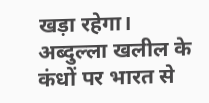खड़ा रहेगा।
अब्दुल्ला खलील के कंधों पर भारत से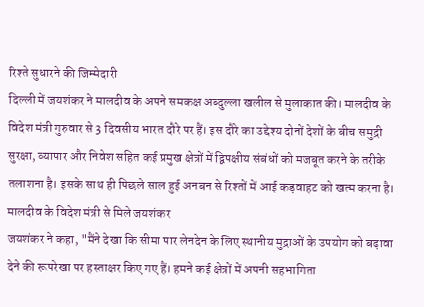रिश्ते सुधारने की जिम्मेदारी
दिल्ली में जयशंकर ने मालदीव के अपने समकक्ष अब्दुल्ला खलील से मुलाकात की। मालदीव के विदेश मंत्री गुरुवार से 3 दिवसीय भारत दौरे पर हैं। इस दौरे का उद्देश्य दोनों देशों के बीच समुद्री सुरक्षा, व्यापार और निवेश सहित कई प्रमुख क्षेत्रों में द्विपक्षीय संबंधों को मजबूत करने के तरीके तलाशना है। इसके साथ ही पिछले साल हुई अनबन से रिश्तों में आई कड़वाहट को खत्म करना है।
मालदीव के विदेश मंत्री से मिले जयशंकर
जयशंकर ने कहा, "मैंने देखा कि सीमा पार लेनदेन के लिए स्थानीय मुद्राओं के उपयोग को बढ़ावा देने की रूपरेखा पर हस्ताक्षर किए गए हैं। हमने कई क्षेत्रों में अपनी सहभागिता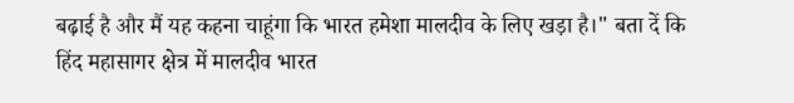बढ़ाई है और मैं यह कहना चाहूंगा कि भारत हमेशा मालदीव के लिए खड़ा है।" बता दें कि हिंद महासागर क्षेत्र में मालदीव भारत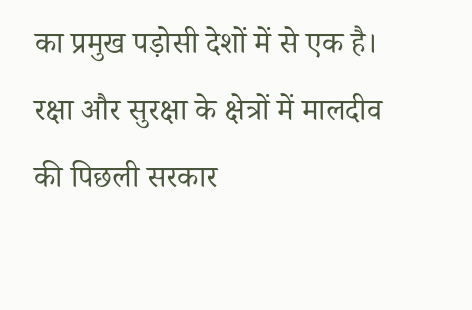का प्रमुख पड़ोसी देशों में से एक है। रक्षा और सुरक्षा के क्षेत्रों में मालदीव की पिछली सरकार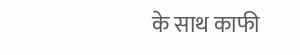के साथ काफी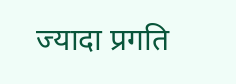ज्यादा प्रगति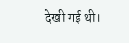देखी गई थी।